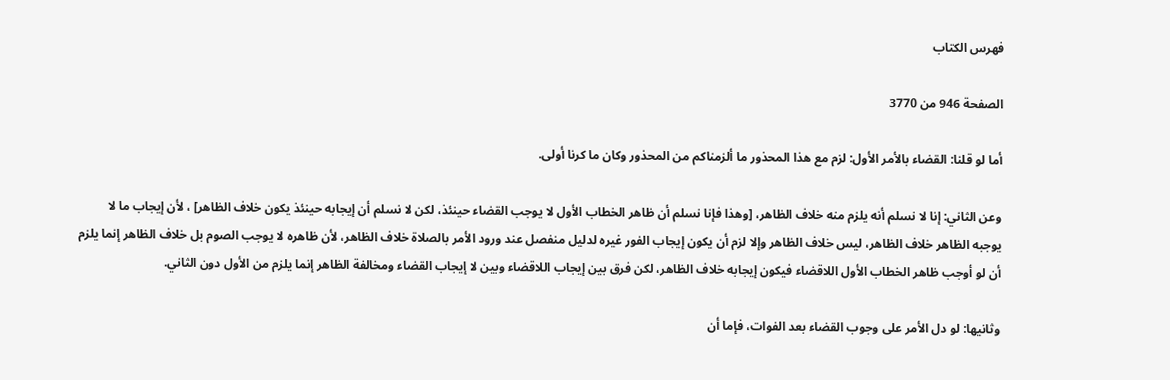فهرس الكتاب

الصفحة 946 من 3770

أما لو قلنا: القضاء بالأمر الأول: لزم مع هذا المحذور ما ألزمناكم من المحذور وكان ما كرنا أولى.

وعن الثاني: إنا لا نسلم أنه يلزم منه خلاف الظاهر، [وهذا فإنا نسلم أن ظاهر الخطاب الأول لا يوجب القضاء حينئذ، لكن لا نسلم أن إيجابه حينئذ يكون خلاف الظاهر] ، لأن إيجاب ما لا يوجبه الظاهر خلاف الظاهر، ليس خلاف الظاهر وإلا لزم أن يكون إيجاب الفور غيره لدليل منفصل عند ورود الأمر بالصلاة خلاف الظاهر، لأن ظاهره لا يوجب الصوم بل خلاف الظاهر إنما يلزم أن لو أوجب ظاهر الخطاب الأول اللاقضاء فيكون إيجابه خلاف الظاهر، لكن فرق بين إيجاب اللاقضاء وبين لا إيجاب القضاء ومخالفة الظاهر إنما يلزم من الأول دون الثاني.

وثانيها: لو دل الأمر على وجوب القضاء بعد الفوات، فإما أن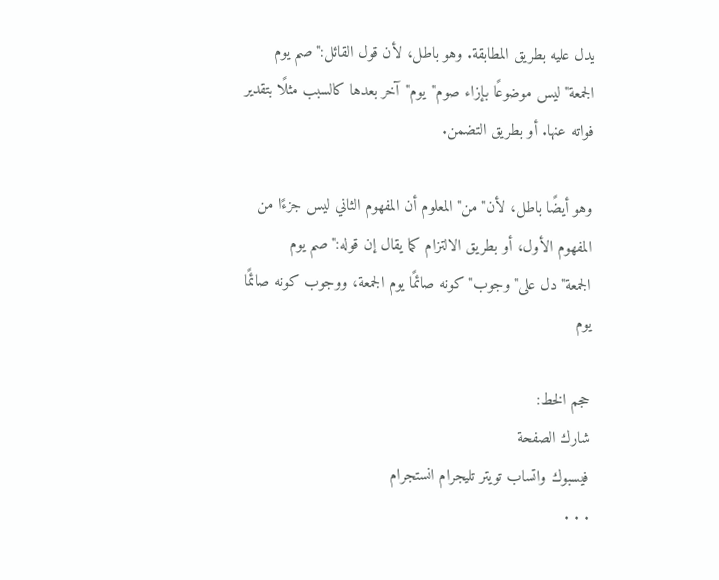يدل عليه بطريق المطابقة. وهو باطل، لأن قول القائل:"صم يوم الجمعة"ليس موضوعًا بإزاء صوم"يوم"آخر بعدها كالسبب مثلًا بتقدير فواته عنها. أو بطريق التضمن.

وهو أيضًا باطل، لأن"من"المعلوم أن المفهوم الثاني ليس جزءًا من المفهوم الأول، أو بطريق الالتزام كما يقال إن قوله:"صم يوم الجمعة"دل على"وجوب"كونه صائمًا يوم الجمعة، ووجوب كونه صائمًا يوم

حجم الخط:
شارك الصفحة
فيسبوك واتساب تويتر تليجرام انستجرام
. . .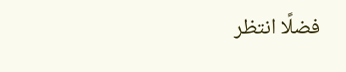فضلًا انتظر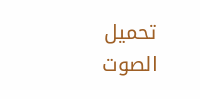تحميل الصوت